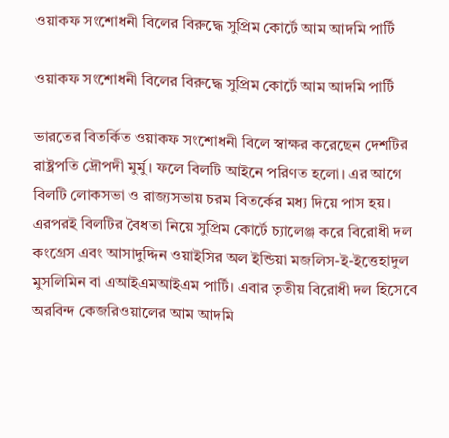ওয়াকফ সংশোধনী বিলের বিরুদ্ধে সুপ্রিম কোর্টে আম আদমি পার্টি

ওয়াকফ সংশোধনী বিলের বিরুদ্ধে সুপ্রিম কোর্টে আম আদমি পার্টি

ভারতের বিতর্কিত ওয়াকফ সংশোধনী বিলে স্বাক্ষর করেছেন দেশটির রাষ্ট্রপতি দ্রৌপদী মুর্মু। ফলে বিলটি আইনে পরিণত হলো। এর আগে বিলটি লোকসভা ও রাজ্যসভায় চরম বিতর্কের মধ্য দিয়ে পাস হয়। এরপরই বিলটির বৈধতা নিয়ে সুপ্রিম কোর্টে চ্যালেঞ্জ করে বিরোধী দল কংগ্রেস এবং আসাদুদ্দিন ওয়াইসির অল ইন্ডিয়া মজলিস-ই-ইত্তেহাদুল মুসলিমিন বা এআইএমআইএম পার্টি। এবার তৃতীয় বিরোধী দল হিসেবে অরবিন্দ কেজরিওয়ালের আম আদমি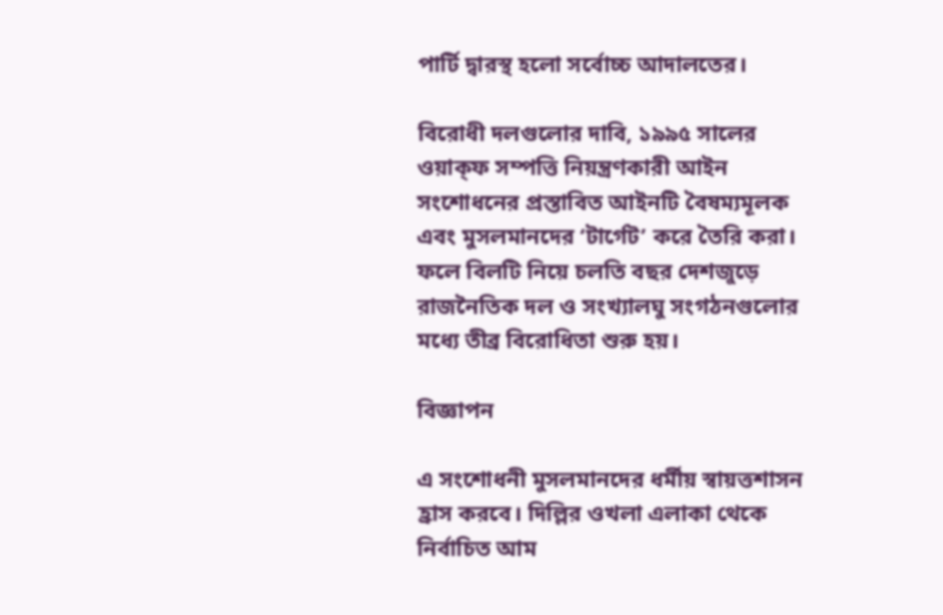পার্টি দ্বারস্থ হলো সর্বোচ্চ আদালতের।

বিরোধী দলগুলোর দাবি, ১৯৯৫ সালের ওয়াক্ফ সম্পত্তি নিয়ন্ত্রণকারী আইন সংশোধনের প্রস্তাবিত আইনটি বৈষম্যমূলক এবং মুসলমানদের ‘টার্গেট’ করে তৈরি করা। ফলে বিলটি নিয়ে চলতি বছর দেশজুড়ে রাজনৈতিক দল ও সংখ্যালঘু সংগঠনগুলোর মধ্যে তীব্র বিরোধিতা শুরু হয়।

বিজ্ঞাপন

এ সংশোধনী মুসলমানদের ধর্মীয় স্বায়ত্তশাসন হ্রাস করবে। দিল্লির ওখলা এলাকা থেকে নির্বাচিত আম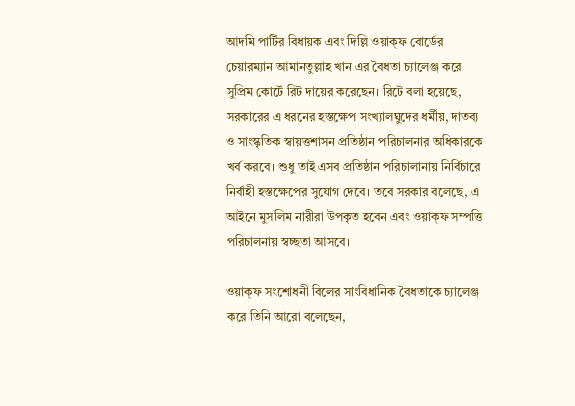আদমি পার্টির বিধায়ক এবং দিল্লি ওয়াক্‌ফ বোর্ডের চেয়ারম্যান আমানতুল্লাহ খান এর বৈধতা চ্যালেঞ্জ করে সুপ্রিম কোর্টে রিট দায়ের করেছেন। রিটে বলা হয়েছে, সরকারের এ ধরনের হস্তক্ষেপ সংখ্যালঘুদের ধর্মীয়, দাতব্য ও সাংস্কৃতিক স্বায়ত্তশাসন প্রতিষ্ঠান পরিচালনার অধিকারকে খর্ব করবে। শুধু তাই এসব প্রতিষ্ঠান পরিচালানায় নির্বিচারে নির্বাহী হস্তক্ষেপের সুযোগ দেবে। তবে সরকার বলেছে, এ আইনে মুসলিম নারীরা উপকৃত হবেন এবং ওয়াক্‌ফ সম্পত্তি পরিচালনায় স্বচ্ছতা আসবে।

ওয়াক্‌ফ সংশোধনী বিলের সাংবিধানিক বৈধতাকে চ্যালেঞ্জ করে তিনি আরো বলেছেন,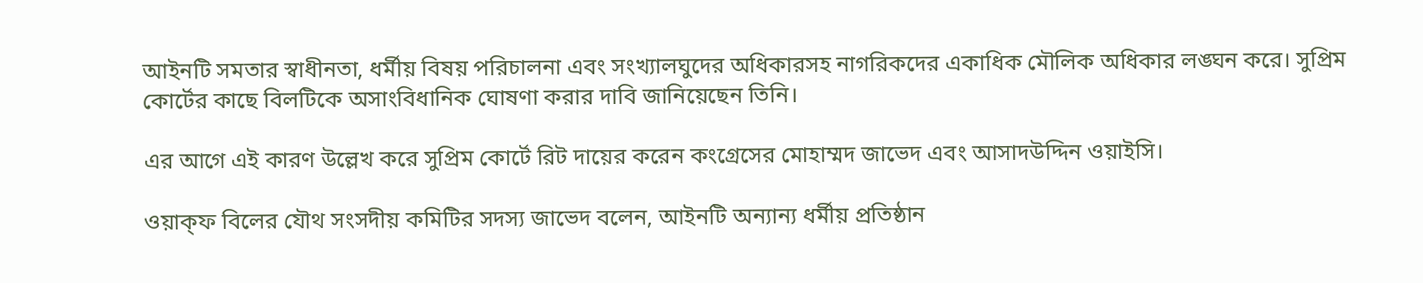আইনটি সমতার স্বাধীনতা, ধর্মীয় বিষয় পরিচালনা এবং সংখ্যালঘুদের অধিকারসহ নাগরিকদের একাধিক মৌলিক অধিকার লঙ্ঘন করে। সুপ্রিম কোর্টের কাছে বিলটিকে অসাংবিধানিক ঘোষণা করার দাবি জানিয়েছেন তিনি।

এর আগে এই কারণ উল্লেখ করে সুপ্রিম কোর্টে রিট দায়ের করেন কংগ্রেসের মোহাম্মদ জাভেদ এবং আসাদউদ্দিন ওয়াইসি।

ওয়াক্‌ফ বিলের যৌথ সংসদীয় কমিটির সদস্য জাভেদ বলেন, আইনটি অন্যান্য ধর্মীয় প্রতিষ্ঠান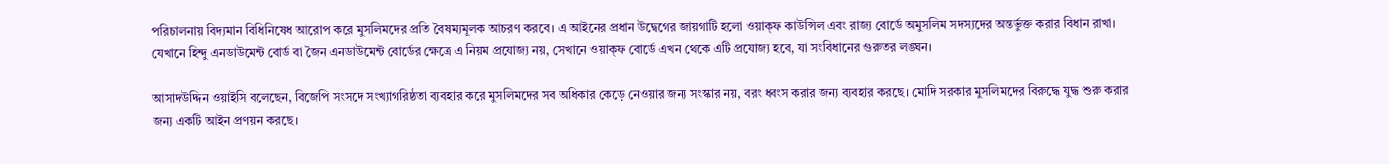পরিচালনায় বিদ্যমান বিধিনিষেধ আরোপ করে মুসলিমদের প্রতি বৈষম্যমূলক আচরণ করবে। এ আইনের প্রধান উদ্বেগের জায়গাটি হলো ওয়াক্‌ফ কাউন্সিল এবং রাজ্য বোর্ডে অমুসলিম সদস্যদের অন্তর্ভুক্ত করার বিধান রাখা। যেখানে হিন্দু এনডাউমেন্ট বোর্ড বা জৈন এনডাউমেন্ট বোর্ডের ক্ষেত্রে এ নিয়ম প্রযোজ্য নয়, সেখানে ওয়াক্‌ফ বোর্ডে এখন থেকে এটি প্রযোজ্য হবে, যা সংবিধানের গুরুতর লঙ্ঘন।

আসাদউদ্দিন ওয়াইসি বলেছেন, বিজেপি সংসদে সংখ্যাগরিষ্ঠতা ব্যবহার করে মুসলিমদের সব অধিকার কেড়ে নেওয়ার জন্য সংস্কার নয়, বরং ধ্বংস করার জন্য ব্যবহার করছে। মোদি সরকার মুসলিমদের বিরুদ্ধে যুদ্ধ শুরু করার জন্য একটি আইন প্রণয়ন করছে।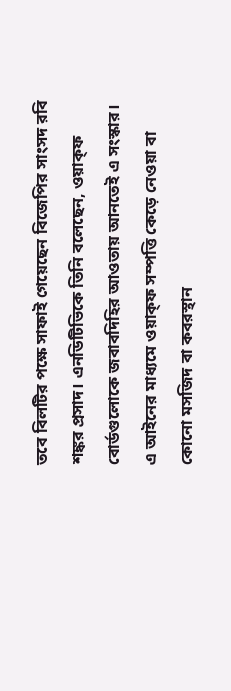তবে বিলটির পক্ষে সাফাই গেয়েছেন বিজেপির সাংসদ রবি শঙ্কর প্রসাদ। এনডিটিভিকে তিনি বলেছেন, ওয়াক্‌ফ বোর্ডগুলোকে জবাবদিহির আওতায় আনতেই এ সংস্কার। এ আইনের মাধ্যমে ওয়াক্‌ফ সম্পত্তি কেড়ে নেওয়া বা কোনো মসজিদ বা কবরস্থান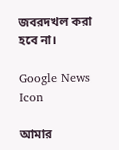জবরদখল করা হবে না।

Google News Icon

আমার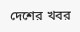দেশের খবর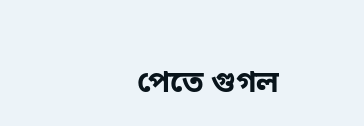পেতে গুগল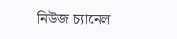নিউজ চ্যানেল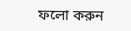ফলো করুন